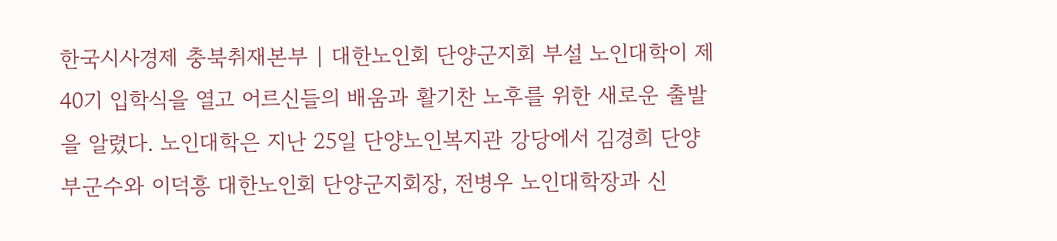한국시사경제 충북취재본부 | 대한노인회 단양군지회 부설 노인대학이 제40기 입학식을 열고 어르신들의 배움과 활기찬 노후를 위한 새로운 출발을 알렸다. 노인대학은 지난 25일 단양노인복지관 강당에서 김경희 단양부군수와 이덕흥 대한노인회 단양군지회장, 전병우 노인대학장과 신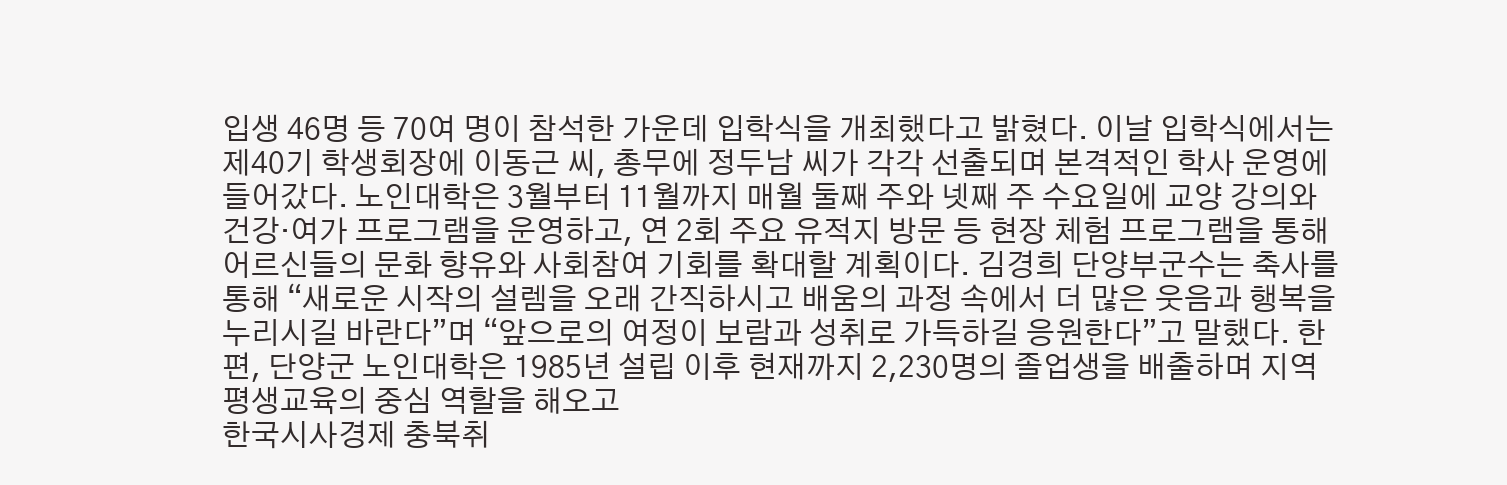입생 46명 등 70여 명이 참석한 가운데 입학식을 개최했다고 밝혔다. 이날 입학식에서는 제40기 학생회장에 이동근 씨, 총무에 정두남 씨가 각각 선출되며 본격적인 학사 운영에 들어갔다. 노인대학은 3월부터 11월까지 매월 둘째 주와 넷째 주 수요일에 교양 강의와 건강·여가 프로그램을 운영하고, 연 2회 주요 유적지 방문 등 현장 체험 프로그램을 통해 어르신들의 문화 향유와 사회참여 기회를 확대할 계획이다. 김경희 단양부군수는 축사를 통해 “새로운 시작의 설렘을 오래 간직하시고 배움의 과정 속에서 더 많은 웃음과 행복을 누리시길 바란다”며 “앞으로의 여정이 보람과 성취로 가득하길 응원한다”고 말했다. 한편, 단양군 노인대학은 1985년 설립 이후 현재까지 2,230명의 졸업생을 배출하며 지역 평생교육의 중심 역할을 해오고
한국시사경제 충북취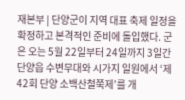재본부 | 단양군이 지역 대표 축제 일정을 확정하고 본격적인 준비에 돌입했다. 군은 오는 5월 22일부터 24일까지 3일간 단양읍 수변무대와 시가지 일원에서 ‘제42회 단양 소백산철쭉제’를 개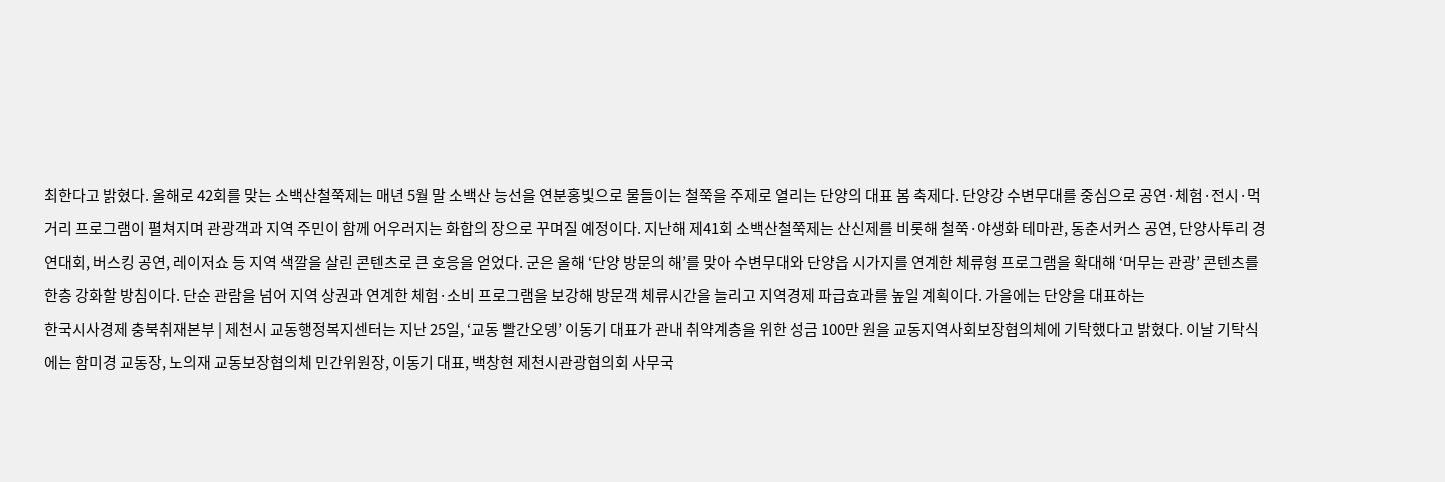최한다고 밝혔다. 올해로 42회를 맞는 소백산철쭉제는 매년 5월 말 소백산 능선을 연분홍빛으로 물들이는 철쭉을 주제로 열리는 단양의 대표 봄 축제다. 단양강 수변무대를 중심으로 공연·체험·전시·먹거리 프로그램이 펼쳐지며 관광객과 지역 주민이 함께 어우러지는 화합의 장으로 꾸며질 예정이다. 지난해 제41회 소백산철쭉제는 산신제를 비롯해 철쭉·야생화 테마관, 동춘서커스 공연, 단양사투리 경연대회, 버스킹 공연, 레이저쇼 등 지역 색깔을 살린 콘텐츠로 큰 호응을 얻었다. 군은 올해 ‘단양 방문의 해’를 맞아 수변무대와 단양읍 시가지를 연계한 체류형 프로그램을 확대해 ‘머무는 관광’ 콘텐츠를 한층 강화할 방침이다. 단순 관람을 넘어 지역 상권과 연계한 체험·소비 프로그램을 보강해 방문객 체류시간을 늘리고 지역경제 파급효과를 높일 계획이다. 가을에는 단양을 대표하는
한국시사경제 충북취재본부 | 제천시 교동행정복지센터는 지난 25일, ‘교동 빨간오뎅’ 이동기 대표가 관내 취약계층을 위한 성금 100만 원을 교동지역사회보장협의체에 기탁했다고 밝혔다. 이날 기탁식에는 함미경 교동장, 노의재 교동보장협의체 민간위원장, 이동기 대표, 백창현 제천시관광협의회 사무국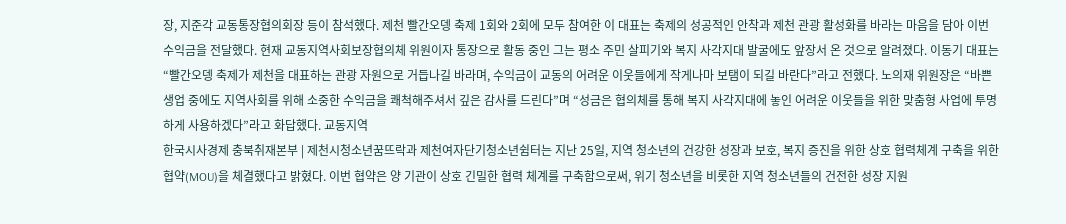장, 지준각 교동통장협의회장 등이 참석했다. 제천 빨간오뎅 축제 1회와 2회에 모두 참여한 이 대표는 축제의 성공적인 안착과 제천 관광 활성화를 바라는 마음을 담아 이번 수익금을 전달했다. 현재 교동지역사회보장협의체 위원이자 통장으로 활동 중인 그는 평소 주민 살피기와 복지 사각지대 발굴에도 앞장서 온 것으로 알려졌다. 이동기 대표는 “빨간오뎅 축제가 제천을 대표하는 관광 자원으로 거듭나길 바라며, 수익금이 교동의 어려운 이웃들에게 작게나마 보탬이 되길 바란다”라고 전했다. 노의재 위원장은 “바쁜 생업 중에도 지역사회를 위해 소중한 수익금을 쾌척해주셔서 깊은 감사를 드린다”며 “성금은 협의체를 통해 복지 사각지대에 놓인 어려운 이웃들을 위한 맞춤형 사업에 투명하게 사용하겠다”라고 화답했다. 교동지역
한국시사경제 충북취재본부 | 제천시청소년꿈뜨락과 제천여자단기청소년쉼터는 지난 25일, 지역 청소년의 건강한 성장과 보호, 복지 증진을 위한 상호 협력체계 구축을 위한 협약(MOU)을 체결했다고 밝혔다. 이번 협약은 양 기관이 상호 긴밀한 협력 체계를 구축함으로써, 위기 청소년을 비롯한 지역 청소년들의 건전한 성장 지원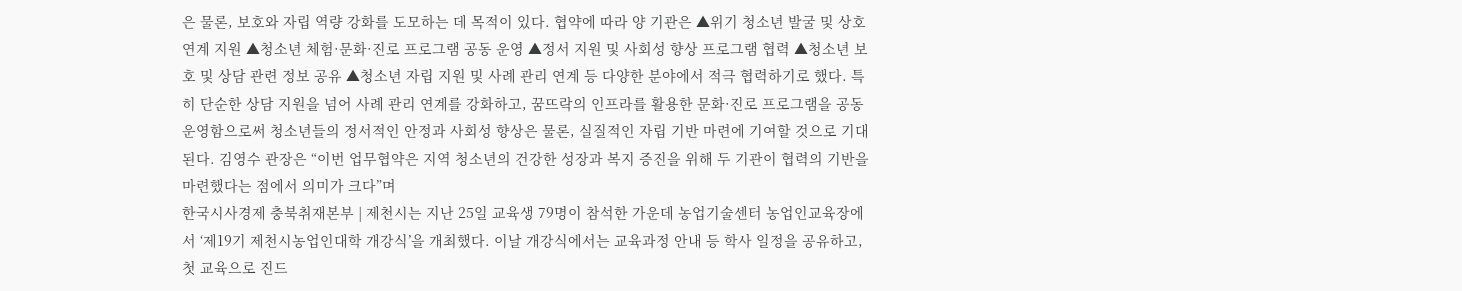은 물론, 보호와 자립 역량 강화를 도모하는 데 목적이 있다. 협약에 따라 양 기관은 ▲위기 청소년 발굴 및 상호 연계 지원 ▲청소년 체험·문화·진로 프로그램 공동 운영 ▲정서 지원 및 사회성 향상 프로그램 협력 ▲청소년 보호 및 상담 관련 정보 공유 ▲청소년 자립 지원 및 사례 관리 연계 등 다양한 분야에서 적극 협력하기로 했다. 특히 단순한 상담 지원을 넘어 사례 관리 연계를 강화하고, 꿈뜨락의 인프라를 활용한 문화·진로 프로그램을 공동 운영함으로써 청소년들의 정서적인 안정과 사회성 향상은 물론, 실질적인 자립 기반 마련에 기여할 것으로 기대된다. 김영수 관장은 “이번 업무협약은 지역 청소년의 건강한 성장과 복지 증진을 위해 두 기관이 협력의 기반을 마련했다는 점에서 의미가 크다”며
한국시사경제 충북취재본부 | 제천시는 지난 25일 교육생 79명이 참석한 가운데 농업기술센터 농업인교육장에서 ‘제19기 제천시농업인대학 개강식’을 개최했다. 이날 개강식에서는 교육과정 안내 등 학사 일정을 공유하고, 첫 교육으로 진드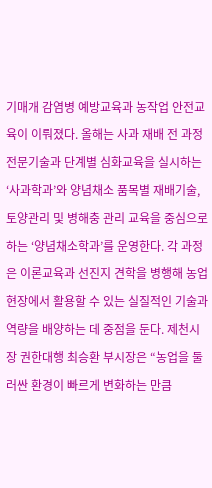기매개 감염병 예방교육과 농작업 안전교육이 이뤄졌다. 올해는 사과 재배 전 과정 전문기술과 단계별 심화교육을 실시하는 ‘사과학과’와 양념채소 품목별 재배기술, 토양관리 및 병해충 관리 교육을 중심으로 하는 ‘양념채소학과’를 운영한다. 각 과정은 이론교육과 선진지 견학을 병행해 농업 현장에서 활용할 수 있는 실질적인 기술과 역량을 배양하는 데 중점을 둔다. 제천시장 권한대행 최승환 부시장은 “농업을 둘러싼 환경이 빠르게 변화하는 만큼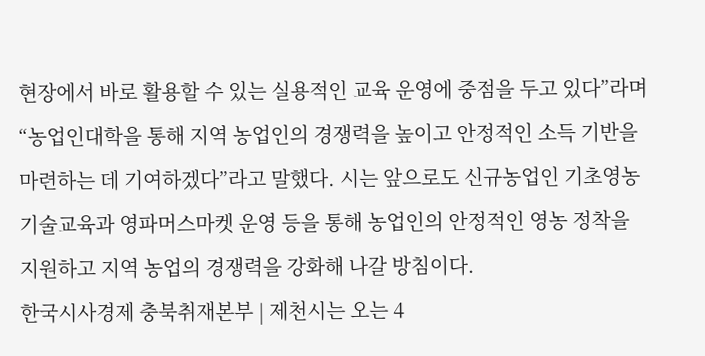현장에서 바로 활용할 수 있는 실용적인 교육 운영에 중점을 두고 있다”라며 “농업인대학을 통해 지역 농업인의 경쟁력을 높이고 안정적인 소득 기반을 마련하는 데 기여하겠다”라고 말했다. 시는 앞으로도 신규농업인 기초영농기술교육과 영파머스마켓 운영 등을 통해 농업인의 안정적인 영농 정착을 지원하고 지역 농업의 경쟁력을 강화해 나갈 방침이다.
한국시사경제 충북취재본부 | 제천시는 오는 4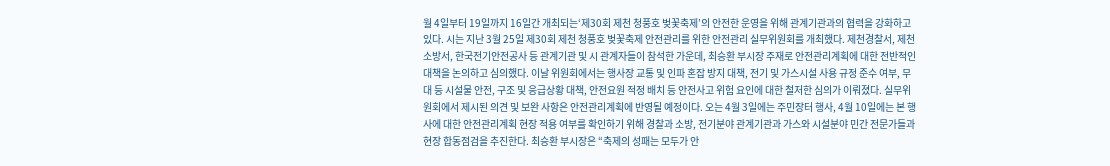월 4일부터 19일까지 16일간 개최되는‘제30회 제천 청풍호 벚꽃축제’의 안전한 운영을 위해 관계기관과의 협력을 강화하고 있다. 시는 지난 3월 25일 제30회 제천 청풍호 벚꽃축제 안전관리를 위한 안전관리 실무위원회를 개최했다. 제천경찰서, 제천소방서, 한국전기안전공사 등 관계기관 및 시 관계자들이 참석한 가운데, 최승환 부시장 주재로 안전관리계획에 대한 전반적인 대책을 논의하고 심의했다. 이날 위원회에서는 행사장 교통 및 인파 혼잡 방지 대책, 전기 및 가스시설 사용 규정 준수 여부, 무대 등 시설물 안전, 구조 및 응급상황 대책, 안전요원 적정 배치 등 안전사고 위험 요인에 대한 철저한 심의가 이뤄졌다. 실무위원회에서 제시된 의견 및 보완 사항은 안전관리계획에 반영될 예정이다. 오는 4월 3일에는 주민장터 행사, 4월 10일에는 본 행사에 대한 안전관리계획 현장 적용 여부를 확인하기 위해 경찰과 소방, 전기분야 관계기관과 가스와 시설분야 민간 전문가들과 현장 합동점검을 추진한다. 최승환 부시장은 “축제의 성패는 모두가 안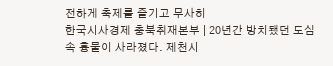전하게 축제를 즐기고 무사히
한국시사경제 충북취재본부 | 20년간 방치됐던 도심 속 흉물이 사라졌다. 제천시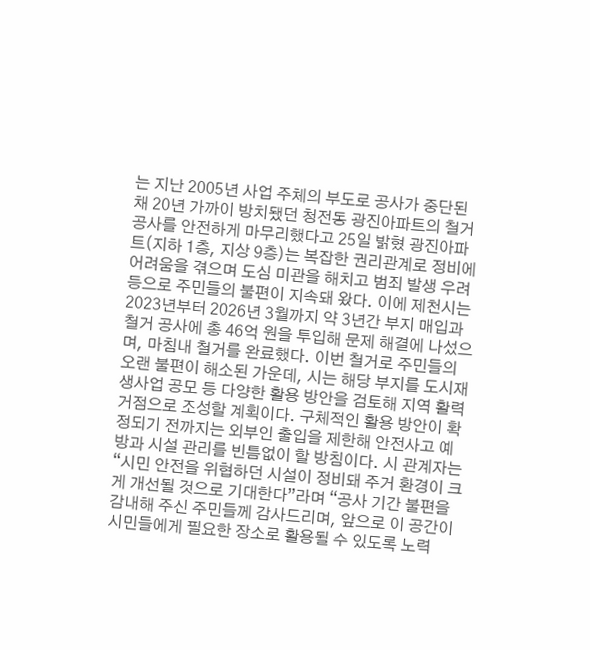는 지난 2005년 사업 주체의 부도로 공사가 중단된 채 20년 가까이 방치됐던 청전동 광진아파트의 철거 공사를 안전하게 마무리했다고 25일 밝혔 광진아파트(지하 1층, 지상 9층)는 복잡한 권리관계로 정비에 어려움을 겪으며 도심 미관을 해치고 범죄 발생 우려 등으로 주민들의 불편이 지속돼 왔다. 이에 제천시는 2023년부터 2026년 3월까지 약 3년간 부지 매입과 철거 공사에 총 46억 원을 투입해 문제 해결에 나섰으며, 마침내 철거를 완료했다. 이번 철거로 주민들의 오랜 불편이 해소된 가운데, 시는 해당 부지를 도시재생사업 공모 등 다양한 활용 방안을 검토해 지역 활력 거점으로 조성할 계획이다. 구체적인 활용 방안이 확정되기 전까지는 외부인 출입을 제한해 안전사고 예방과 시설 관리를 빈틈없이 할 방침이다. 시 관계자는 “시민 안전을 위협하던 시설이 정비돼 주거 환경이 크게 개선될 것으로 기대한다”라며 “공사 기간 불편을 감내해 주신 주민들께 감사드리며, 앞으로 이 공간이 시민들에게 필요한 장소로 활용될 수 있도록 노력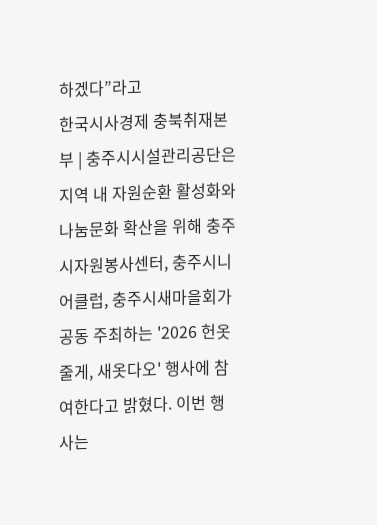하겠다”라고
한국시사경제 충북취재본부 | 충주시시설관리공단은 지역 내 자원순환 활성화와 나눔문화 확산을 위해 충주시자원봉사센터, 충주시니어클럽, 충주시새마을회가 공동 주최하는 '2026 헌옷줄게, 새옷다오' 행사에 참여한다고 밝혔다. 이번 행사는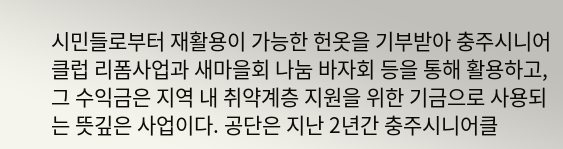시민들로부터 재활용이 가능한 헌옷을 기부받아 충주시니어클럽 리폼사업과 새마을회 나눔 바자회 등을 통해 활용하고, 그 수익금은 지역 내 취약계층 지원을 위한 기금으로 사용되는 뜻깊은 사업이다. 공단은 지난 2년간 충주시니어클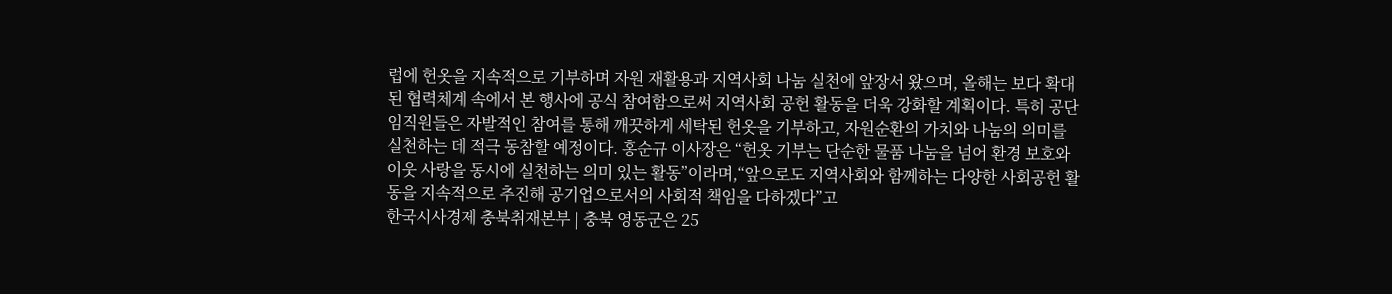럽에 헌옷을 지속적으로 기부하며 자원 재활용과 지역사회 나눔 실천에 앞장서 왔으며, 올해는 보다 확대된 협력체계 속에서 본 행사에 공식 참여함으로써 지역사회 공헌 활동을 더욱 강화할 계획이다. 특히 공단 임직원들은 자발적인 참여를 통해 깨끗하게 세탁된 헌옷을 기부하고, 자원순환의 가치와 나눔의 의미를 실천하는 데 적극 동참할 예정이다. 홍순규 이사장은 “헌옷 기부는 단순한 물품 나눔을 넘어 환경 보호와 이웃 사랑을 동시에 실천하는 의미 있는 활동”이라며,“앞으로도 지역사회와 함께하는 다양한 사회공헌 활동을 지속적으로 추진해 공기업으로서의 사회적 책임을 다하겠다”고
한국시사경제 충북취재본부 | 충북 영동군은 25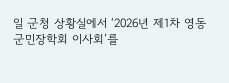일 군청 상황실에서 ‘2026년 제1차 영동군민장학회 이사회’를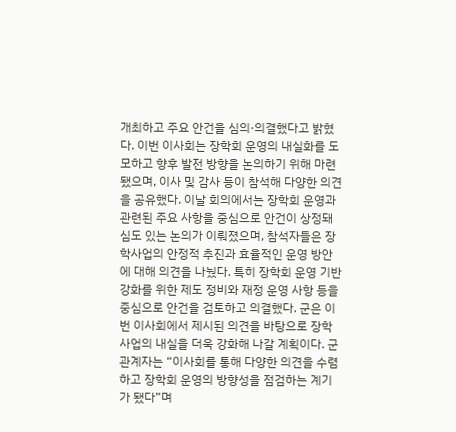개최하고 주요 안건을 심의·의결했다고 밝혔다. 이번 이사회는 장학회 운영의 내실화를 도모하고 향후 발전 방향을 논의하기 위해 마련됐으며, 이사 및 감사 등이 참석해 다양한 의견을 공유했다. 이날 회의에서는 장학회 운영과 관련된 주요 사항을 중심으로 안건이 상정돼 심도 있는 논의가 이뤄졌으며, 참석자들은 장학사업의 안정적 추진과 효율적인 운영 방안에 대해 의견을 나눴다. 특히 장학회 운영 기반 강화를 위한 제도 정비와 재정 운영 사항 등을 중심으로 안건을 검토하고 의결했다. 군은 이번 이사회에서 제시된 의견을 바탕으로 장학사업의 내실을 더욱 강화해 나갈 계획이다. 군 관계자는 “이사회를 통해 다양한 의견을 수렴하고 장학회 운영의 방향성을 점검하는 계기가 됐다”며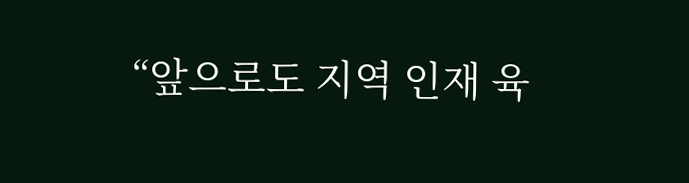“앞으로도 지역 인재 육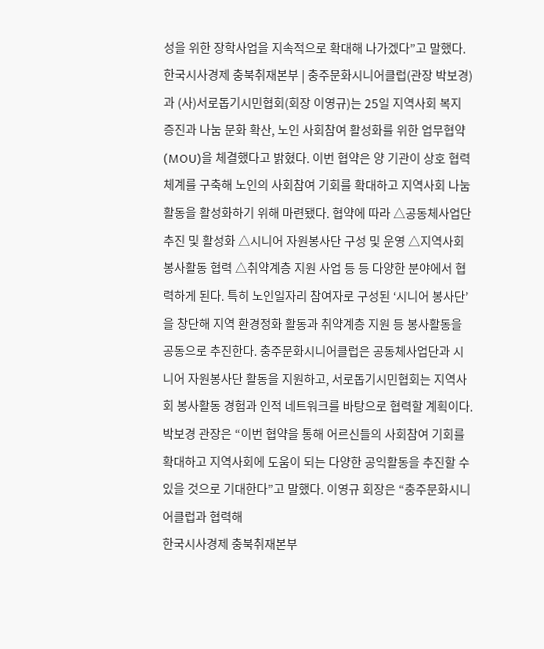성을 위한 장학사업을 지속적으로 확대해 나가겠다”고 말했다.
한국시사경제 충북취재본부 | 충주문화시니어클럽(관장 박보경)과 (사)서로돕기시민협회(회장 이영규)는 25일 지역사회 복지 증진과 나눔 문화 확산, 노인 사회참여 활성화를 위한 업무협약(MOU)을 체결했다고 밝혔다. 이번 협약은 양 기관이 상호 협력체계를 구축해 노인의 사회참여 기회를 확대하고 지역사회 나눔 활동을 활성화하기 위해 마련됐다. 협약에 따라 △공동체사업단 추진 및 활성화 △시니어 자원봉사단 구성 및 운영 △지역사회 봉사활동 협력 △취약계층 지원 사업 등 등 다양한 분야에서 협력하게 된다. 특히 노인일자리 참여자로 구성된 ‘시니어 봉사단’을 창단해 지역 환경정화 활동과 취약계층 지원 등 봉사활동을 공동으로 추진한다. 충주문화시니어클럽은 공동체사업단과 시니어 자원봉사단 활동을 지원하고, 서로돕기시민협회는 지역사회 봉사활동 경험과 인적 네트워크를 바탕으로 협력할 계획이다. 박보경 관장은 “이번 협약을 통해 어르신들의 사회참여 기회를 확대하고 지역사회에 도움이 되는 다양한 공익활동을 추진할 수 있을 것으로 기대한다”고 말했다. 이영규 회장은 “충주문화시니어클럽과 협력해
한국시사경제 충북취재본부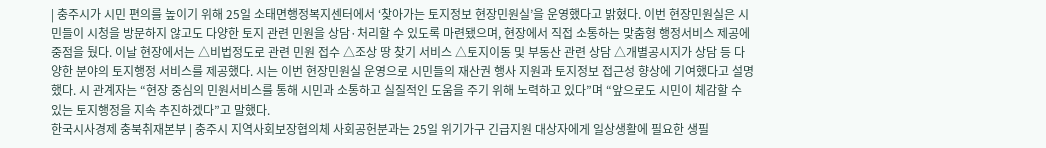| 충주시가 시민 편의를 높이기 위해 25일 소태면행정복지센터에서 ‘찾아가는 토지정보 현장민원실’을 운영했다고 밝혔다. 이번 현장민원실은 시민들이 시청을 방문하지 않고도 다양한 토지 관련 민원을 상담·처리할 수 있도록 마련됐으며, 현장에서 직접 소통하는 맞춤형 행정서비스 제공에 중점을 뒀다. 이날 현장에서는 △비법정도로 관련 민원 접수 △조상 땅 찾기 서비스 △토지이동 및 부동산 관련 상담 △개별공시지가 상담 등 다양한 분야의 토지행정 서비스를 제공했다. 시는 이번 현장민원실 운영으로 시민들의 재산권 행사 지원과 토지정보 접근성 향상에 기여했다고 설명했다. 시 관계자는 “현장 중심의 민원서비스를 통해 시민과 소통하고 실질적인 도움을 주기 위해 노력하고 있다”며 “앞으로도 시민이 체감할 수 있는 토지행정을 지속 추진하겠다”고 말했다.
한국시사경제 충북취재본부 | 충주시 지역사회보장협의체 사회공헌분과는 25일 위기가구 긴급지원 대상자에게 일상생활에 필요한 생필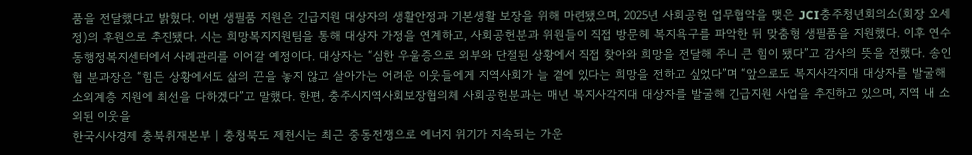품을 전달했다고 밝혔다. 이번 생필품 지원은 긴급지원 대상자의 생활안정과 기본생활 보장을 위해 마련됐으며, 2025년 사회공헌 업무협약을 맺은 JCI충주청년회의소(회장 오세정)의 후원으로 추진됐다. 시는 희망복지지원팀을 통해 대상자 가정을 연계하고, 사회공헌분과 위원들이 직접 방문헤 복지욕구를 파악한 뒤 맞춤형 생필품을 지원했다. 이후 연수동행정복지센터에서 사례관리를 이어갈 예정이다. 대상자는 “심한 우울증으로 외부와 단절된 상황에서 직접 찾아와 희망을 전달해 주니 큰 힘이 됐다”고 감사의 뜻을 전했다. 송인협 분과장은 “힘든 상황에서도 삶의 끈을 놓지 않고 살아가는 어려운 이웃들에게 지역사회가 늘 곁에 있다는 희망을 전하고 싶었다”며 “앞으로도 복지사각지대 대상자를 발굴해 소외계층 지원에 최선을 다하겠다”고 말했다. 한편, 충주시지역사회보장협의체 사회공헌분과는 매년 복지사각지대 대상자를 발굴해 긴급지원 사업을 추진하고 있으며, 지역 내 소외된 이웃을
한국시사경제 충북취재본부 | 충청북도 제천시는 최근 중동전쟁으로 에너지 위기가 지속되는 가운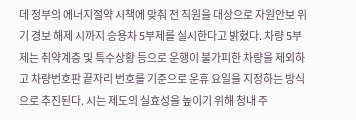데 정부의 에너지절약 시책에 맞춰 전 직원을 대상으로 자원안보 위기 경보 해제 시까지 승용차 5부제를 실시한다고 밝혔다. 차량 5부제는 취약계층 및 특수상황 등으로 운행이 불가피한 차량을 제외하고 차량번호판 끝자리 번호를 기준으로 운휴 요일을 지정하는 방식으로 추진된다. 시는 제도의 실효성을 높이기 위해 청내 주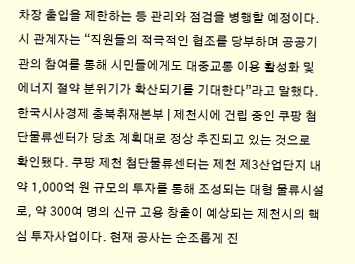차장 출입을 제한하는 등 관리와 점검을 병행할 예정이다. 시 관계자는 “직원들의 적극적인 협조를 당부하며 공공기관의 참여를 통해 시민들에게도 대중교통 이용 활성화 및 에너지 절약 분위기가 확산되기를 기대한다”라고 말했다.
한국시사경제 충북취재본부 | 제천시에 건립 중인 쿠팡 첨단물류센터가 당초 계획대로 정상 추진되고 있는 것으로 확인됐다. 쿠팡 제천 첨단물류센터는 제천 제3산업단지 내 약 1,000억 원 규모의 투자를 통해 조성되는 대형 물류시설로, 약 300여 명의 신규 고용 창출이 예상되는 제천시의 핵심 투자사업이다. 현재 공사는 순조롭게 진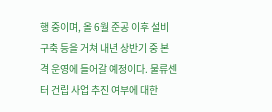행 중이며, 올 6월 준공 이후 설비 구축 등을 거쳐 내년 상반기 중 본격 운영에 들어갈 예정이다. 물류센터 건립 사업 추진 여부에 대한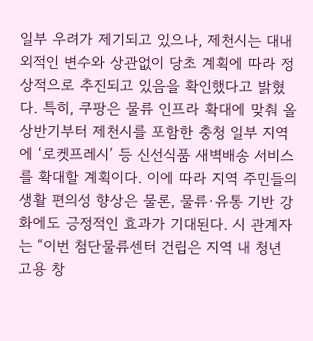일부 우려가 제기되고 있으나, 제천시는 대내외적인 변수와 상관없이 당초 계획에 따라 정상적으로 추진되고 있음을 확인했다고 밝혔다. 특히, 쿠팡은 물류 인프라 확대에 맞춰 올 상반기부터 제천시를 포함한 충청 일부 지역에 ‘로켓프레시’ 등 신선식품 새벽배송 서비스를 확대할 계획이다. 이에 따라 지역 주민들의 생활 편의성 향상은 물론, 물류·유통 기반 강화에도 긍정적인 효과가 기대된다. 시 관계자는 “이번 첨단물류센터 건립은 지역 내 청년 고용 창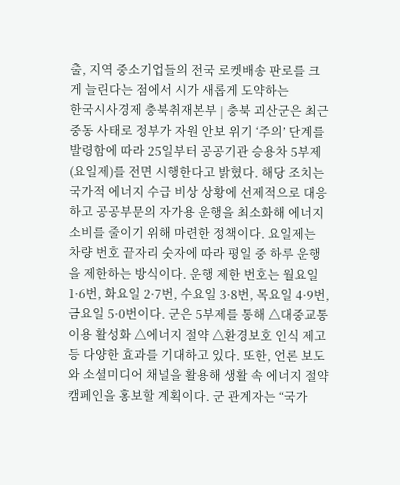출, 지역 중소기업들의 전국 로켓배송 판로를 크게 늘린다는 점에서 시가 새롭게 도약하는
한국시사경제 충북취재본부 | 충북 괴산군은 최근 중동 사태로 정부가 자원 안보 위기 ‘주의’ 단계를 발령함에 따라 25일부터 공공기관 승용차 5부제(요일제)를 전면 시행한다고 밝혔다. 해당 조치는 국가적 에너지 수급 비상 상황에 선제적으로 대응하고 공공부문의 자가용 운행을 최소화해 에너지 소비를 줄이기 위해 마련한 정책이다. 요일제는 차량 번호 끝자리 숫자에 따라 평일 중 하루 운행을 제한하는 방식이다. 운행 제한 번호는 월요일 1·6번, 화요일 2·7번, 수요일 3·8번, 목요일 4·9번, 금요일 5·0번이다. 군은 5부제를 통해 △대중교통 이용 활성화 △에너지 절약 △환경보호 인식 제고 등 다양한 효과를 기대하고 있다. 또한, 언론 보도와 소셜미디어 채널을 활용해 생활 속 에너지 절약 캠페인을 홍보할 계획이다. 군 관계자는 “국가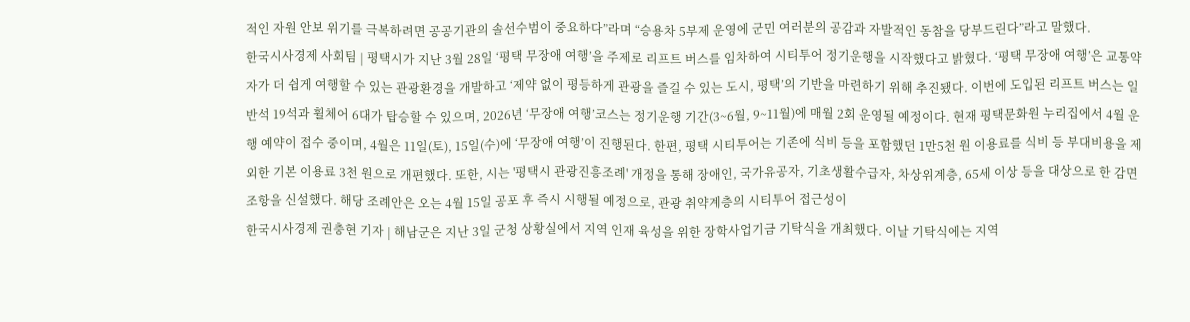적인 자원 안보 위기를 극복하려면 공공기관의 솔선수범이 중요하다”라며 “승용차 5부제 운영에 군민 여러분의 공감과 자발적인 동참을 당부드린다”라고 말했다.
한국시사경제 사회팀 | 평택시가 지난 3월 28일 ‘평택 무장애 여행’을 주제로 리프트 버스를 임차하여 시티투어 정기운행을 시작했다고 밝혔다. ‘평택 무장애 여행’은 교통약자가 더 쉽게 여행할 수 있는 관광환경을 개발하고 ‘제약 없이 평등하게 관광을 즐길 수 있는 도시, 평택’의 기반을 마련하기 위해 추진됐다. 이번에 도입된 리프트 버스는 일반석 19석과 휠체어 6대가 탑승할 수 있으며, 2026년 ‘무장애 여행’코스는 정기운행 기간(3~6월, 9~11월)에 매월 2회 운영될 예정이다. 현재 평택문화원 누리집에서 4월 운행 예약이 접수 중이며, 4월은 11일(토), 15일(수)에 ‘무장애 여행’이 진행된다. 한편, 평택 시티투어는 기존에 식비 등을 포함했던 1만5천 원 이용료를 식비 등 부대비용을 제외한 기본 이용료 3천 원으로 개편했다. 또한, 시는 '평택시 관광진흥조례' 개정을 통해 장애인, 국가유공자, 기초생활수급자, 차상위계층, 65세 이상 등을 대상으로 한 감면 조항을 신설했다. 해당 조례안은 오는 4월 15일 공포 후 즉시 시행될 예정으로, 관광 취약계층의 시티투어 접근성이
한국시사경제 권충현 기자 | 해남군은 지난 3일 군청 상황실에서 지역 인재 육성을 위한 장학사업기금 기탁식을 개최했다. 이날 기탁식에는 지역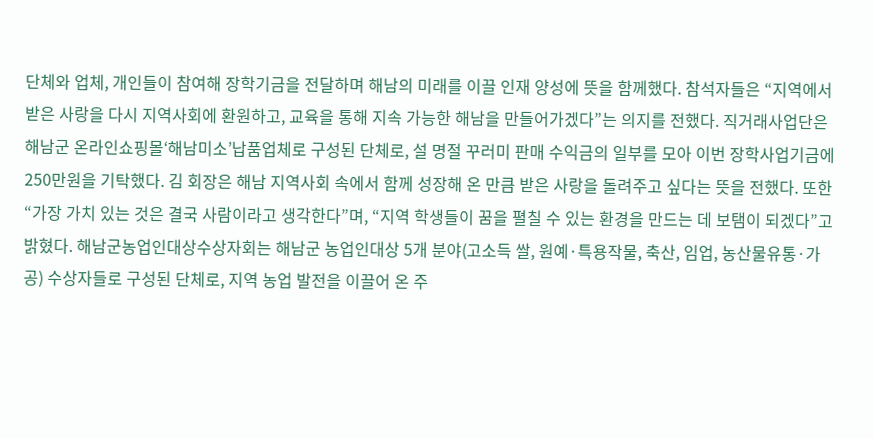단체와 업체, 개인들이 참여해 장학기금을 전달하며 해남의 미래를 이끌 인재 양성에 뜻을 함께했다. 참석자들은 “지역에서 받은 사랑을 다시 지역사회에 환원하고, 교육을 통해 지속 가능한 해남을 만들어가겠다”는 의지를 전했다. 직거래사업단은 해남군 온라인쇼핑몰‘해남미소’납품업체로 구성된 단체로, 설 명절 꾸러미 판매 수익금의 일부를 모아 이번 장학사업기금에 250만원을 기탁했다. 김 회장은 해남 지역사회 속에서 함께 성장해 온 만큼 받은 사랑을 돌려주고 싶다는 뜻을 전했다. 또한 “가장 가치 있는 것은 결국 사람이라고 생각한다”며, “지역 학생들이 꿈을 펼칠 수 있는 환경을 만드는 데 보탬이 되겠다”고 밝혔다. 해남군농업인대상수상자회는 해남군 농업인대상 5개 분야(고소득 쌀, 원예·특용작물, 축산, 임업, 농산물유통·가공) 수상자들로 구성된 단체로, 지역 농업 발전을 이끌어 온 주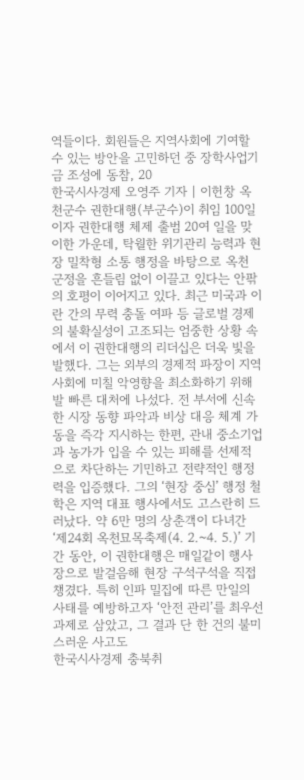역들이다. 회원들은 지역사회에 기여할 수 있는 방안을 고민하던 중 장학사업기금 조성에 동참, 20
한국시사경제 오영주 기자 | 이헌창 옥천군수 권한대행(부군수)이 취임 100일이자 권한대행 체제 출범 20여 일을 맞이한 가운데, 탁월한 위기관리 능력과 현장 밀착형 소통 행정을 바탕으로 옥천 군정을 흔들림 없이 이끌고 있다는 안팎의 호평이 이어지고 있다. 최근 미국과 이란 간의 무력 충돌 여파 등 글로벌 경제의 불확실성이 고조되는 엄중한 상황 속에서 이 권한대행의 리더십은 더욱 빛을 발했다. 그는 외부의 경제적 파장이 지역 사회에 미칠 악영향을 최소화하기 위해 발 빠른 대처에 나섰다. 전 부서에 신속한 시장 동향 파악과 비상 대응 체계 가동을 즉각 지시하는 한편, 관내 중소기업과 농가가 입을 수 있는 피해를 선제적으로 차단하는 기민하고 전략적인 행정력을 입증했다. 그의 ‘현장 중심’ 행정 철학은 지역 대표 행사에서도 고스란히 드러났다. 약 6만 명의 상춘객이 다녀간 ‘제24회 옥천묘목축제(4. 2.~4. 5.)’ 기간 동안, 이 권한대행은 매일같이 행사장으로 발걸음해 현장 구석구석을 직접 챙겼다. 특히 인파 밀집에 따른 만일의 사태를 예방하고자 ‘안전 관리’를 최우선 과제로 삼았고, 그 결과 단 한 건의 불미스러운 사고도
한국시사경제 충북취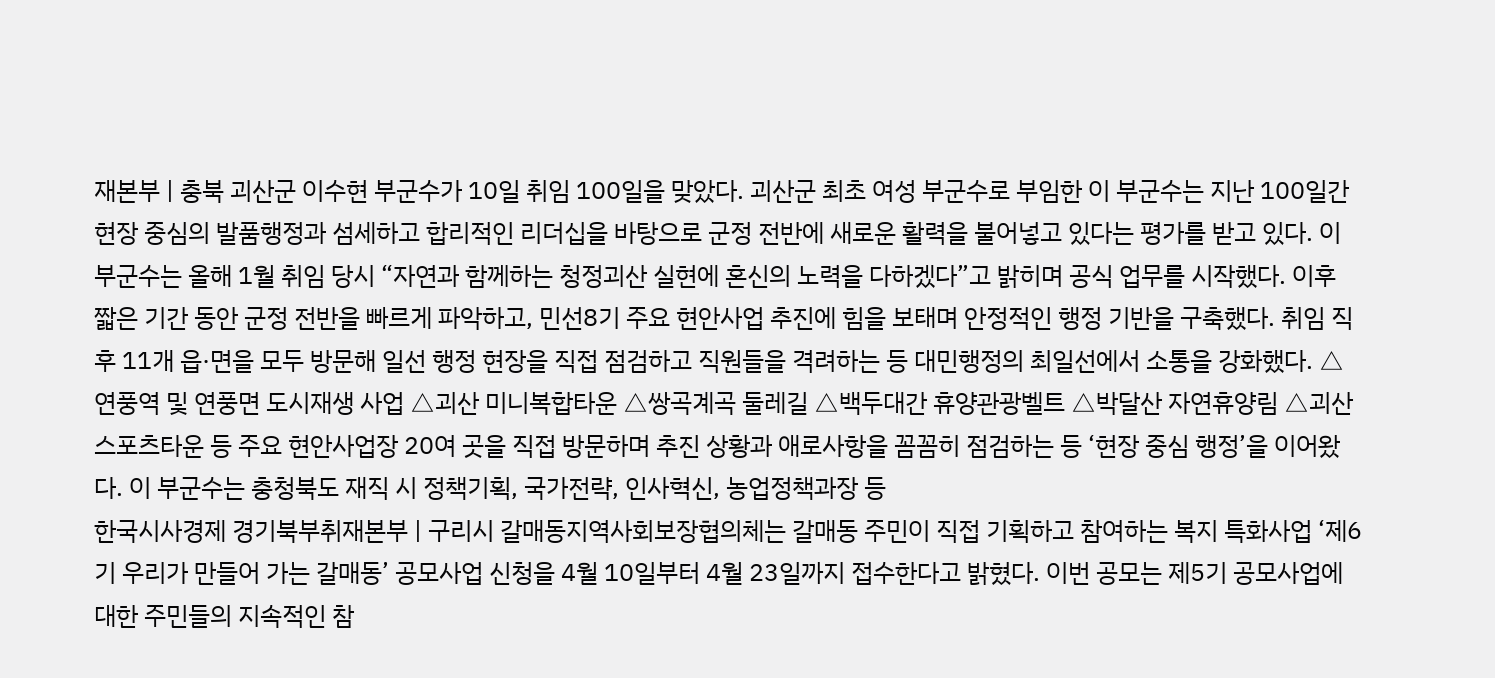재본부 | 충북 괴산군 이수현 부군수가 10일 취임 100일을 맞았다. 괴산군 최초 여성 부군수로 부임한 이 부군수는 지난 100일간 현장 중심의 발품행정과 섬세하고 합리적인 리더십을 바탕으로 군정 전반에 새로운 활력을 불어넣고 있다는 평가를 받고 있다. 이 부군수는 올해 1월 취임 당시 “자연과 함께하는 청정괴산 실현에 혼신의 노력을 다하겠다”고 밝히며 공식 업무를 시작했다. 이후 짧은 기간 동안 군정 전반을 빠르게 파악하고, 민선8기 주요 현안사업 추진에 힘을 보태며 안정적인 행정 기반을 구축했다. 취임 직후 11개 읍·면을 모두 방문해 일선 행정 현장을 직접 점검하고 직원들을 격려하는 등 대민행정의 최일선에서 소통을 강화했다. △연풍역 및 연풍면 도시재생 사업 △괴산 미니복합타운 △쌍곡계곡 둘레길 △백두대간 휴양관광벨트 △박달산 자연휴양림 △괴산스포츠타운 등 주요 현안사업장 20여 곳을 직접 방문하며 추진 상황과 애로사항을 꼼꼼히 점검하는 등 ‘현장 중심 행정’을 이어왔다. 이 부군수는 충청북도 재직 시 정책기획, 국가전략, 인사혁신, 농업정책과장 등
한국시사경제 경기북부취재본부 | 구리시 갈매동지역사회보장협의체는 갈매동 주민이 직접 기획하고 참여하는 복지 특화사업 ‘제6기 우리가 만들어 가는 갈매동’ 공모사업 신청을 4월 10일부터 4월 23일까지 접수한다고 밝혔다. 이번 공모는 제5기 공모사업에 대한 주민들의 지속적인 참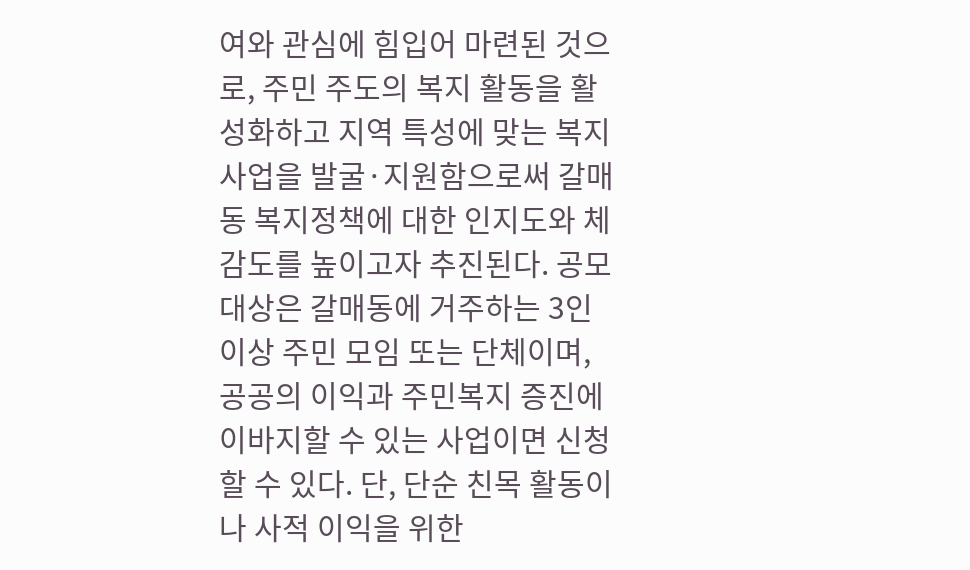여와 관심에 힘입어 마련된 것으로, 주민 주도의 복지 활동을 활성화하고 지역 특성에 맞는 복지사업을 발굴·지원함으로써 갈매동 복지정책에 대한 인지도와 체감도를 높이고자 추진된다. 공모 대상은 갈매동에 거주하는 3인 이상 주민 모임 또는 단체이며, 공공의 이익과 주민복지 증진에 이바지할 수 있는 사업이면 신청할 수 있다. 단, 단순 친목 활동이나 사적 이익을 위한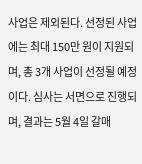사업은 제외된다. 선정된 사업에는 최대 150만 원이 지원되며, 총 3개 사업이 선정될 예정이다. 심사는 서면으로 진행되며, 결과는 5월 4일 갈매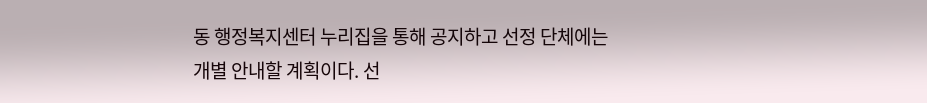동 행정복지센터 누리집을 통해 공지하고 선정 단체에는 개별 안내할 계획이다. 선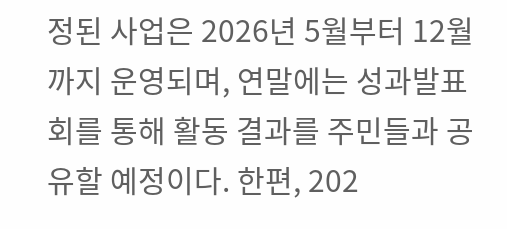정된 사업은 2026년 5월부터 12월까지 운영되며, 연말에는 성과발표회를 통해 활동 결과를 주민들과 공유할 예정이다. 한편, 202